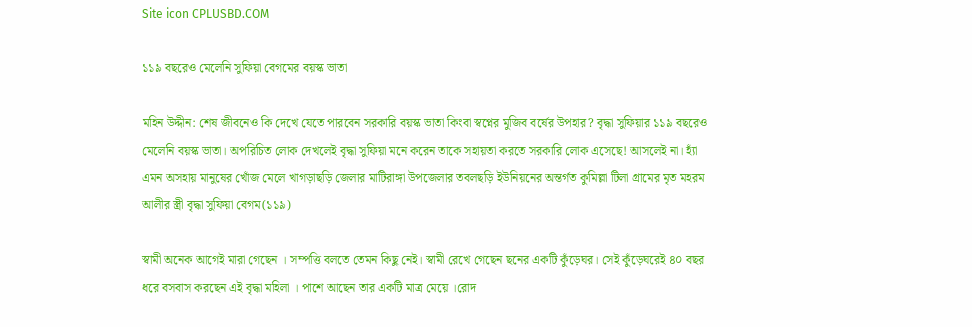Site icon CPLUSBD.COM

১১৯ বছরেও মেলেনি সুফিয়া বেগমের বয়স্ক ভাতা

মহিন উদ্দীন: শেষ জীবনেও কি দেখে যেতে পারবেন সরকারি বয়স্ক ভাতা কিংবা স্বপ্নের মুজিব বর্ষের উপহার? বৃদ্ধা সুফিয়ার ১১৯ বছরেও মেলেনি বয়স্ক ভাতা। অপরিচিত লোক দেখলেই বৃদ্ধা সুফিয়া মনে করেন তাকে সহায়তা করতে সরকারি লোক এসেছে! আসলেই না। হ্যাঁ এমন অসহায় মানুষের খোঁজ মেলে খাগড়াছড়ি জেলার মাটিরাঙ্গা উপজেলার তবলছড়ি ইউনিয়নের অন্তর্গত কুমিল্লা টিলা গ্রামের মৃত মহরম আলীর স্ত্রী বৃদ্ধা সুফিয়া বেগম(১১৯)

স্বামী অনেক আগেই মারা গেছেন । সম্পত্তি বলতে তেমন কিছু নেই। স্বামী রেখে গেছেন ছনের একটি কুঁড়েঘর। সেই কুঁড়েঘরেই ৪০ বছর ধরে বসবাস করছেন এই বৃদ্ধা মহিলা । পাশে আছেন তার একটি মাত্র মেয়ে ।রোদ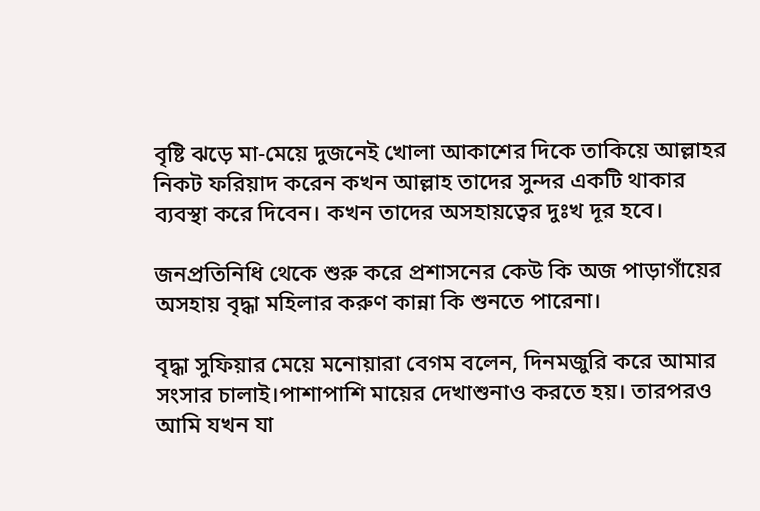বৃষ্টি ঝড়ে মা-মেয়ে দুজনেই খোলা আকাশের দিকে তাকিয়ে আল্লাহর নিকট ফরিয়াদ করেন কখন আল্লাহ তাদের সুন্দর একটি থাকার ব্যবস্থা করে দিবেন। কখন তাদের অসহায়ত্বের দুঃখ দূর হবে।

জনপ্রতিনিধি থেকে শুরু করে প্রশাসনের কেউ কি অজ পাড়াগাঁয়ের অসহায় বৃদ্ধা মহিলার করুণ কান্না কি শুনতে পারেনা।

বৃদ্ধা সুফিয়ার মেয়ে মনোয়ারা বেগম বলেন, দিনমজুরি করে আমার সংসার চালাই।পাশাপাশি মায়ের দেখাশুনাও করতে হয়। তারপরও আমি যখন যা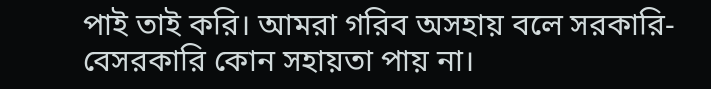পাই তাই করি। আমরা গরিব অসহায় বলে সরকারি-বেসরকারি কোন সহায়তা পায় না।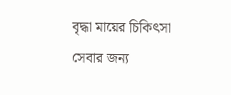বৃদ্ধা মায়ের চিকিৎসা সেবার জন্য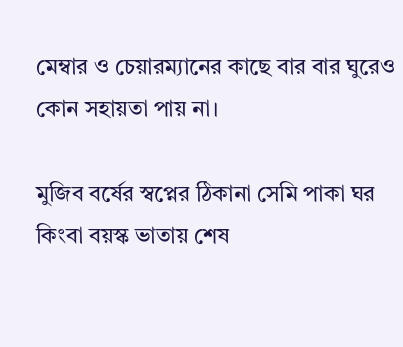মেম্বার ও চেয়ারম্যানের কাছে বার বার ঘুরেও কোন সহায়তা পায় না।

মুজিব বর্ষের স্বপ্নের ঠিকানা সেমি পাকা ঘর কিংবা বয়স্ক ভাতায় শেষ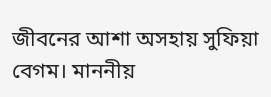জীবনের আশা অসহায় সুফিয়া বেগম। মাননীয়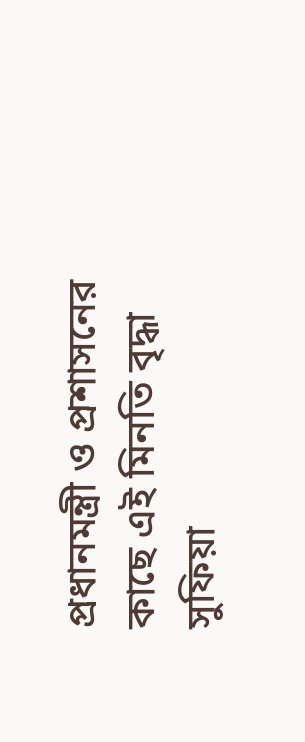প্রধানমন্ত্রী ও প্রশাসনের কাছে এই মিনতি বৃদ্ধা সুফিয়া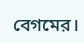বেগমের।